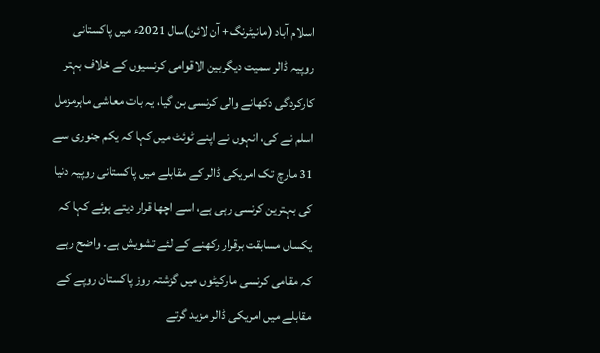اسلام آباد (مانیٹرنگ+ آن لائن)سال 2021ء میں پاکستانی روپیہ ڈالر سمیت دیگربین الاقوامی کرنسیوں کے خلاف بہتر کارکردگی دکھانے والی کرنسی بن گیا، یہ بات معاشی ماہرمزمل اسلم نے کی، انہوں نے اپنے ٹوئٹ میں کہا کہ یکم جنوری سے 31 مارچ تک امریکی ڈالر کے مقابلے میں پاکستانی روپیہ دنیا کی بہترین کرنسی رہی ہے، اسے اچھا قرار دیتے ہوئے کہا کہ
یکساں مسابقت برقرار رکھنے کے لئے تشویش ہے۔ واضح رہے کہ مقامی کرنسی مارکیٹوں میں گزشتہ روز پاکستان روپے کے مقابلے میں امریکی ڈالر مزید گرتے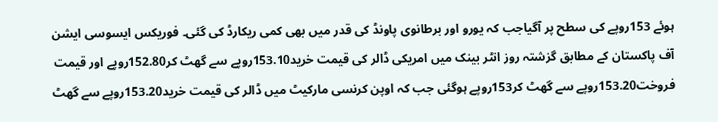ہوئے 153روپے کی سطح پر آگیاجب کہ یورو اور برطانوی پاونڈ کی قدر میں بھی کمی ریکارڈ کی گئی۔ فوریکس ایسوسی ایشن آف پاکستان کے مطابق گزشتہ روز انٹر بینک میں امریکی ڈالر کی قیمت خرید153.10روپے سے گھٹ کر152.80روپے اور قیمت فروخت153.20روپے سے گھٹ کر153روپے ہوگئی جب کہ اوپن کرنسی مارکیٹ میں ڈالر کی قیمت خرید153.20روپے سے گھٹ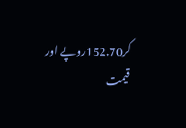کر152.70روپے اور قیمت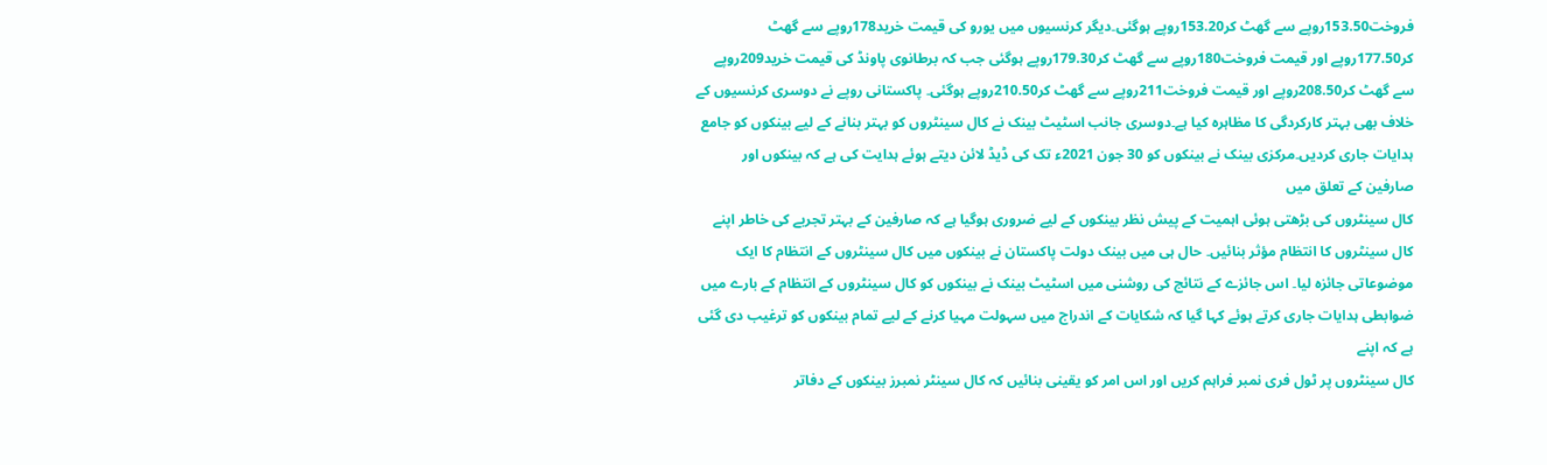فروخت153.50روپے سے گھٹ کر153.20روپے ہوگئی۔دیگر کرنسیوں میں یورو کی قیمت خرید178روپے سے گھٹ کر177.50روپے اور قیمت فروخت180روپے سے گھٹ کر179.30روپے ہوگئی جب کہ برطانوی پاونڈ کی قیمت خرید209روپے سے گھٹ کر208.50روپے اور قیمت فروخت211روپے سے گھٹ کر210.50روپے ہوگئی۔ پاکستانی روپے نے دوسری کرنسیوں کے خلاف بھی بہتر کارکردگی کا مظاہرہ کیا ہے۔دوسری جانب اسٹیٹ بینک نے کال سینٹروں کو بہتر بنانے کے لیے بینکوں کو جامع ہدایات جاری کردیں۔مرکزی بینک نے بینکوں کو 30 جون 2021ء تک کی ڈیڈ لائن دیتے ہوئے ہدایت کی ہے کہ بینکوں اور صارفین کے تعلق میں
کال سینٹروں کی بڑھتی ہوئی اہمیت کے پیش نظر بینکوں کے لیے ضروری ہوگیا ہے کہ صارفین کے بہتر تجربے کی خاطر اپنے کال سینٹروں کا انتظام مؤثر بنائیں۔ حال ہی میں بینک دولت پاکستان نے بینکوں میں کال سینٹروں کے انتظام کا ایک موضوعاتی جائزہ لیا۔ اس جائزے کے نتائج کی روشنی میں اسٹیٹ بینک نے بینکوں کو کال سینٹروں کے انتظام کے بارے میں ضوابطی ہدایات جاری کرتے ہوئے کہا گیا کہ شکایات کے اندراج میں سہولت مہیا کرنے کے لیے تمام بینکوں کو ترغیب دی گئی ہے کہ اپنے
کال سینٹروں پر ٹول فری نمبر فراہم کریں اور اس امر کو یقینی بنائیں کہ کال سینٹر نمبرز بینکوں کے دفاتر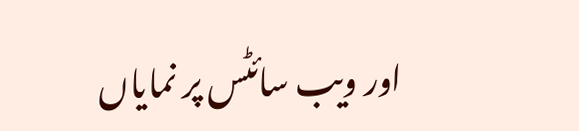اور ویب سائٹس پر نمایاں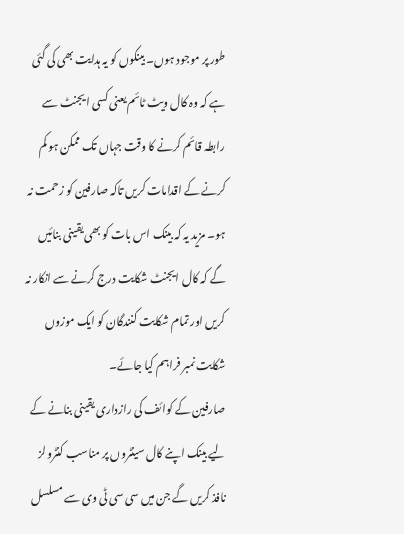طور پر موجود ہوں۔ بینکوں کو یہ ہدایت بھی کی گئی ہے کہ وہ کال ویٹ ٹائم یعنی کسی ایجنٹ سے رابطہ قائم کرنے کا وقت جہاں تک ممکن ہو کم کرنے کے اقدامات کریں تاکہ صارفین کو زحمت نہ ہو۔ مزید یہ کہ بینک اس بات کو بھی یقینی بنائیں گے کہ کال ایجنٹ شکایت درج کرنے سے انکار نہ کریں اور تمام شکایت کنندگان کو ایک موزوں شکایت نمبر فراہم کیا جائے۔
صارفین کے کوائف کی رازداری یقینی بنانے کے لیے بینک اپنے کال سینٹروں پر مناسب کنٹرولز نافذ کریں گے جن میں سی سی ٹی وی سے مسلسل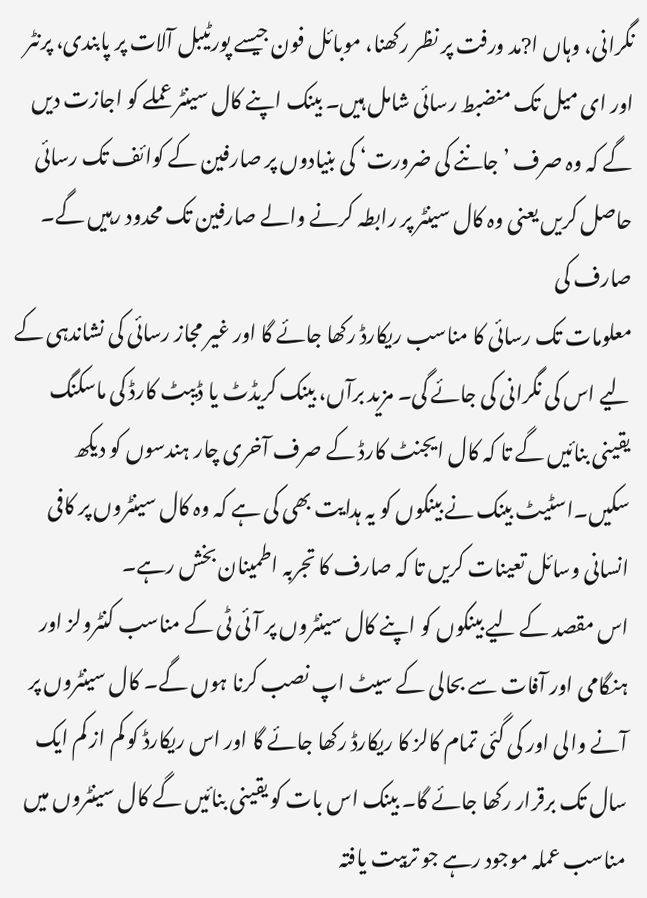نگرانی، وہاں ا?مد ورفت پر نظر رکھنا، موبائل فون جیسے پورٹیبل آلات پر پابندی، پرنٹر اور ای میل تک منضبط رسائی شامل ہیں۔ بینک اپنے کال سینٹر عملے کو اجازت دیں گے کہ وہ صرف ’جاننے کی ضرورت‘ کی بنیادوں پر صارفین کے کوائف تک رسائی حاصل کریں یعنی وہ کال سینٹر پر رابطہ کرنے والے صارفین تک محدود رہیں گے۔ صارف کی
معلومات تک رسائی کا مناسب ریکارڈ رکھا جائے گا اور غیر مجاز رسائی کی نشاندہی کے لیے اس کی نگرانی کی جائے گی۔ مزید برآں، بینک کریڈٹ یا ڈیبٹ کارڈ کی ماسکنگ یقینی بنائیں گے تا کہ کال ایجنٹ کارڈ کے صرف آخری چار ہندسوں کو دیکھ سکیں۔اسٹیٹ بینک نے بینکوں کو یہ ہدایت بھی کی ہے کہ وہ کال سینٹروں پر کافی انسانی وسائل تعینات کریں تا کہ صارف کا تجربہ اطمینان بخش رہے۔
اس مقصد کے لیے بینکوں کو اپنے کال سینٹروں پر آئی ٹی کے مناسب کنٹرولز اور ہنگامی اور آفات سے بحالی کے سیٹ اپ نصب کرنا ہوں گے۔ کال سینٹروں پر آنے والی اور کی گئی تمام کالز کا ریکارڈ رکھا جائے گا اور اس ریکارڈ کو کم از کم ایک سال تک برقرار رکھا جائے گا۔ بینک اس بات کو یقینی بنائیں گے کال سینٹروں میں مناسب عملہ موجود رہے جو تربیت یافتہ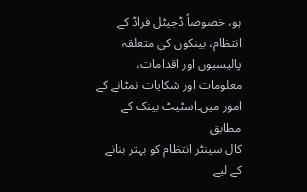ہو، خصوصاً ڈجیٹل فراڈ کے انتظام، بینکوں کی متعلقہ پالیسیوں اور اقدامات، معلومات اور شکایات نمٹانے کے امور میں۔اسٹیٹ بینک کے مطابق
کال سینٹر انتظام کو بہتر بنانے کے لیے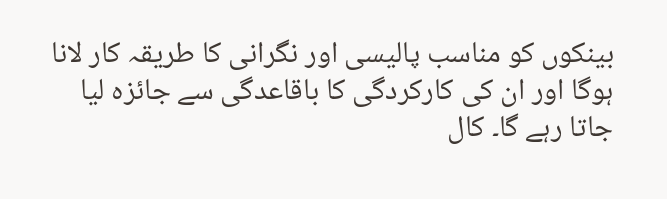بینکوں کو مناسب پالیسی اور نگرانی کا طریقہ کار لانا ہوگا اور ان کی کارکردگی کا باقاعدگی سے جائزہ لیا جاتا رہے گا۔ کال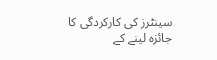سینٹرز کی کارکردگی کا جائزہ لینے کے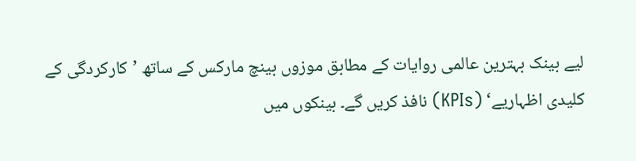لیے بینک بہترین عالمی روایات کے مطابق موزوں بینچ مارکس کے ساتھ ’کارکردگی کے کلیدی اظہاریے‘ (KPIs) نافذ کریں گے۔ بینکوں میں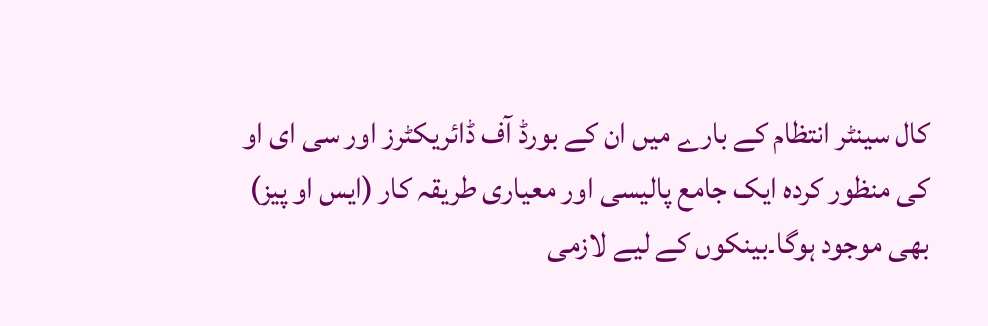کال سینٹر انتظام کے بارے میں ان کے بورڈ آف ڈائریکٹرز اور سی ای او کی منظور کردہ ایک جامع پالیسی اور معیاری طریقہ کار (ایس او پیز) بھی موجود ہوگا۔بینکوں کے لیے لازمی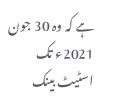ہے کہ وہ 30 جون 2021ء تک اسٹیٹ بینک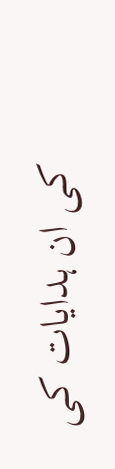کی ان ہدایات کی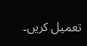تعمیل کریں۔